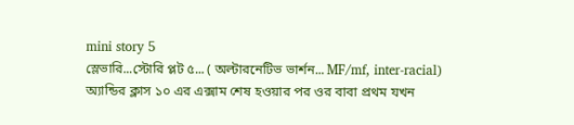mini story 5
স্লেভারি...স্টোরি প্লট ৫... ( অল্টারনেটিভ ভার্শন... MF/mf, inter-racial)
অ্যান্ডির ক্লাস ১০ এর এক্সাম শেষ হওয়ার পর ওর বাবা প্রথম যখন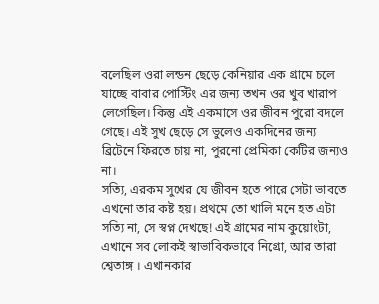বলেছিল ওরা লন্ডন ছেড়ে কেনিয়ার এক গ্রামে চলে যাচ্ছে বাবার পোস্টিং এর জন্য তখন ওর খুব খারাপ লেগেছিল। কিন্তু এই একমাসে ওর জীবন পুরো বদলে গেছে। এই সুখ ছেড়ে সে ভুলেও একদিনের জন্য ব্রিটেনে ফিরতে চায় না, পুরনো প্রেমিকা কেটির জন্যও না।
সত্যি, এরকম সুখের যে জীবন হতে পারে সেটা ভাবতে এখনো তার কষ্ট হয়। প্রথমে তো খালি মনে হত এটা সত্যি না, সে স্বপ্ন দেখছে! এই গ্রামের নাম কুয়োংটা, এখানে সব লোকই স্বাভাবিকভাবে নিগ্রো, আর তারা শ্বেতাঙ্গ । এখানকার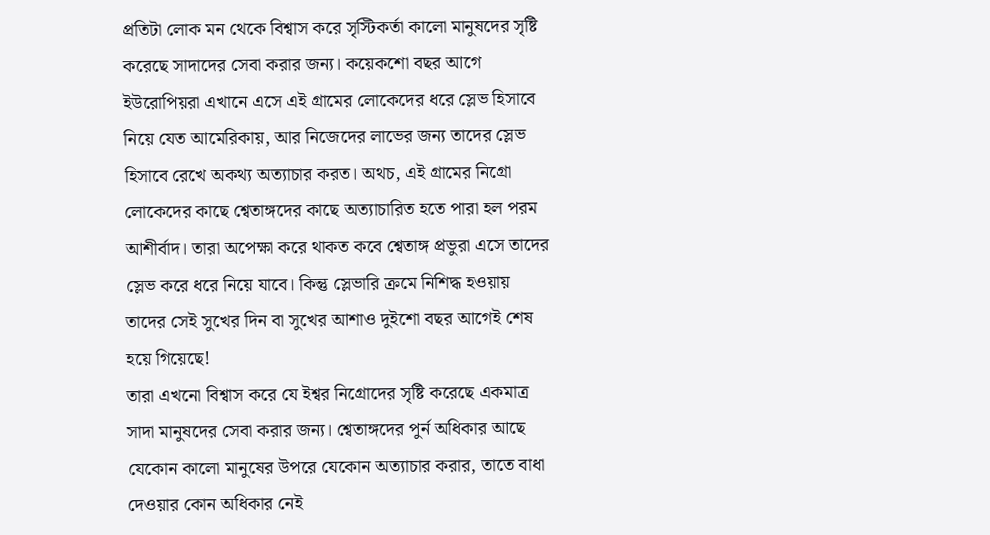প্রতিটা লোক মন থেকে বিশ্বাস করে সৃস্টিকর্তা কালো মানুষদের সৃষ্টি করেছে সাদাদের সেবা করার জন্য। কয়েকশো বছর আগে ইউরোপিয়রা এখানে এসে এই গ্রামের লোকেদের ধরে স্লেভ হিসাবে নিয়ে যেত আমেরিকায়, আর নিজেদের লাভের জন্য তাদের স্লেভ হিসাবে রেখে অকথ্য অত্যাচার করত। অথচ, এই গ্রামের নিগ্রো লোকেদের কাছে শ্বেতাঙ্গদের কাছে অত্যাচারিত হতে পারা হল পরম আশীর্বাদ। তারা অপেক্ষা করে থাকত কবে শ্বেতাঙ্গ প্রভুরা এসে তাদের স্লেভ করে ধরে নিয়ে যাবে। কিন্তু স্লেভারি ক্রমে নিশিদ্ধ হওয়ায় তাদের সেই সুখের দিন বা সুখের আশাও দুইশো বছর আগেই শেষ হয়ে গিয়েছে!
তারা এখনো বিশ্বাস করে যে ইশ্বর নিগ্রোদের সৃষ্টি করেছে একমাত্র সাদা মানুষদের সেবা করার জন্য। শ্বেতাঙ্গদের পুর্ন অধিকার আছে যেকোন কালো মানুষের উপরে যেকোন অত্যাচার করার, তাতে বাধা দেওয়ার কোন অধিকার নেই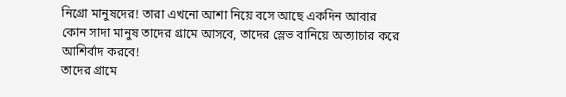নিগ্রো মানুষদের! তারা এখনো আশা নিয়ে বসে আছে একদিন আবার কোন সাদা মানুষ তাদের গ্রামে আসবে, তাদের স্লেভ বানিয়ে অত্যাচার করে আশির্বাদ করবে!
তাদের গ্রামে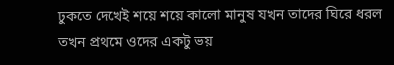ঢুকতে দেখেই শয়ে শয়ে কালো মানুষ যখন তাদের ঘিরে ধরল তখন প্রথমে ওদের একটু ভয়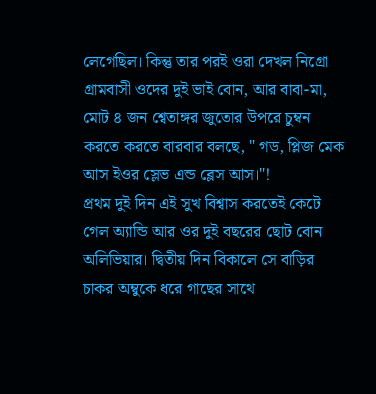লেগেছিল। কিন্তু তার পরই ওরা দেখল নিগ্রো গ্রামবাসী ওদের দুই ভাই বোন, আর বাবা-মা, মোট ৪ জন শ্বেতাঙ্গর জুতোর উপরে চুম্বন করতে করতে বারবার বলছে, " গড, প্লিজ মেক আস ইওর স্লেভ এন্ড ব্লেস আস।"!
প্রথম দুই দিন এই সুখ বিশ্বাস করতেই কেটে গেল অ্যান্ডি আর ওর দুই বছরের ছোট বোন অলিভিয়ার। দ্বিতীয় দিন বিকালে সে বাড়ির চাকর অম্বুকে ধরে গাছের সাথে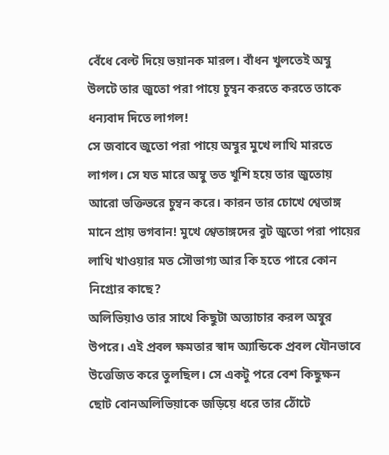বেঁধে বেল্ট দিয়ে ভয়ানক মারল। বাঁধন খুলতেই অম্বু উলটে তার জুতো পরা পায়ে চুম্বন করতে করতে তাকে ধন্যবাদ দিতে লাগল!
সে জবাবে জুতো পরা পায়ে অম্বুর মুখে লাথি মারতে লাগল। সে যত মারে অম্বু তত খুশি হয়ে তার জুতোয় আরো ভক্তিভরে চুম্বন করে। কারন তার চোখে শ্বেতাঙ্গ মানে প্রায় ভগবান! মুখে শ্বেতাঙ্গদের বুট জুতো পরা পায়ের লাথি খাওয়ার মত সৌভাগ্য আর কি হতে পারে কোন নিগ্রোর কাছে?
অলিভিয়াও তার সাথে কিছুটা অত্যাচার করল অম্বুর উপরে। এই প্রবল ক্ষমতার স্বাদ অ্যান্ডিকে প্রবল যৌনভাবে উত্তেজিত করে তুলছিল। সে একটু পরে বেশ কিছুক্ষন ছোট বোনঅলিভিয়াকে জড়িয়ে ধরে তার ঠোঁটে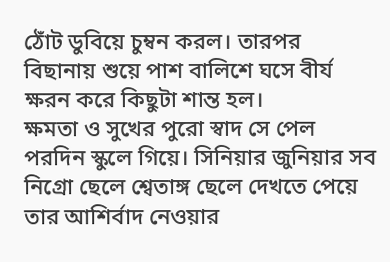ঠোঁট ডুবিয়ে চুম্বন করল। তারপর বিছানায় শুয়ে পাশ বালিশে ঘসে বীর্য ক্ষরন করে কিছুটা শান্ত হল।
ক্ষমতা ও সুখের পুরো স্বাদ সে পেল পরদিন স্কুলে গিয়ে। সিনিয়ার জুনিয়ার সব নিগ্রো ছেলে শ্বেতাঙ্গ ছেলে দেখতে পেয়ে তার আশির্বাদ নেওয়ার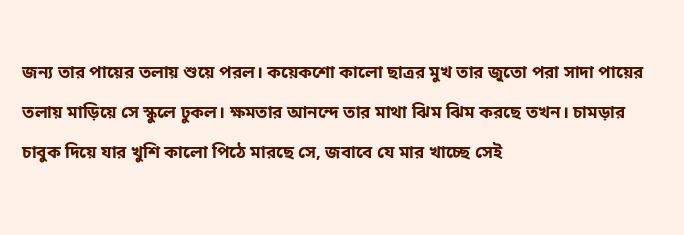জন্য তার পায়ের তলায় শুয়ে পরল। কয়েকশো কালো ছাত্রর মুখ তার জুতো পরা সাদা পায়ের তলায় মাড়িয়ে সে স্কুলে ঢুকল। ক্ষমতার আনন্দে তার মাথা ঝিম ঝিম করছে তখন। চামড়ার চাবুক দিয়ে যার খুশি কালো পিঠে মারছে সে, জবাবে যে মার খাচ্ছে সেই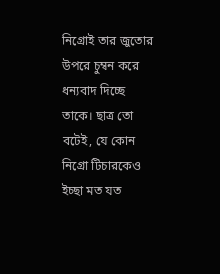নিগ্রোই তার জুতোর উপরে চুম্বন করে ধন্যবাদ দিচ্ছে তাকে। ছাত্র তো বটেই, যে কোন নিগ্রো টিচারকেও ইচ্ছা মত যত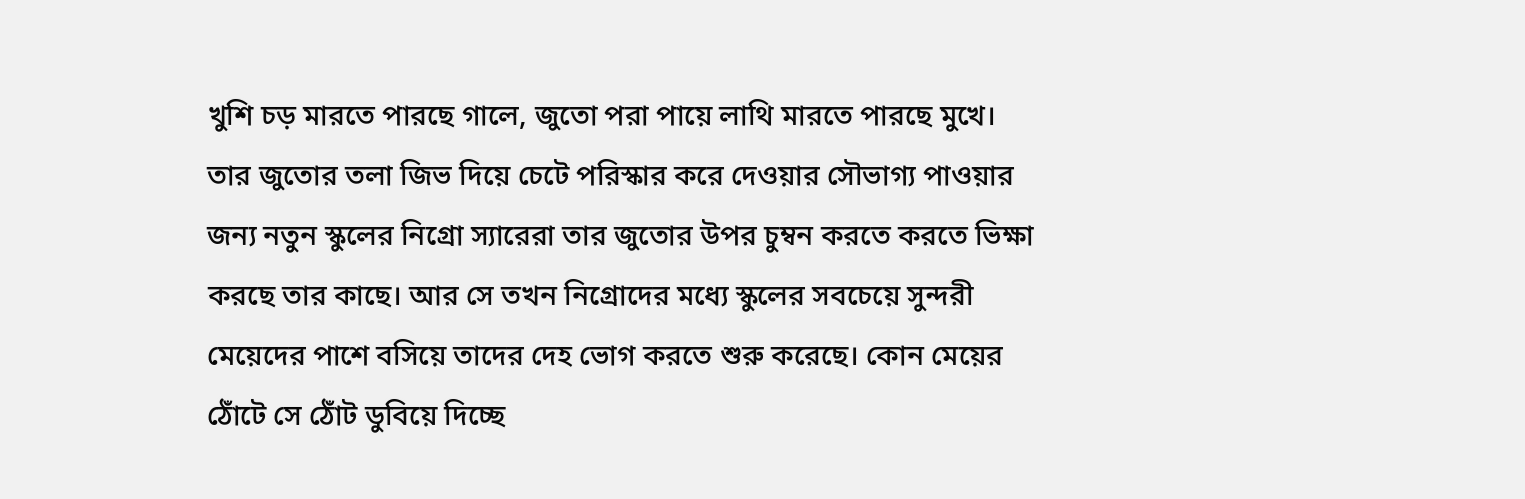খুশি চড় মারতে পারছে গালে, জুতো পরা পায়ে লাথি মারতে পারছে মুখে। তার জুতোর তলা জিভ দিয়ে চেটে পরিস্কার করে দেওয়ার সৌভাগ্য পাওয়ার জন্য নতুন স্কুলের নিগ্রো স্যারেরা তার জুতোর উপর চুম্বন করতে করতে ভিক্ষা করছে তার কাছে। আর সে তখন নিগ্রোদের মধ্যে স্কুলের সবচেয়ে সুন্দরী মেয়েদের পাশে বসিয়ে তাদের দেহ ভোগ করতে শুরু করেছে। কোন মেয়ের ঠোঁটে সে ঠোঁট ডুবিয়ে দিচ্ছে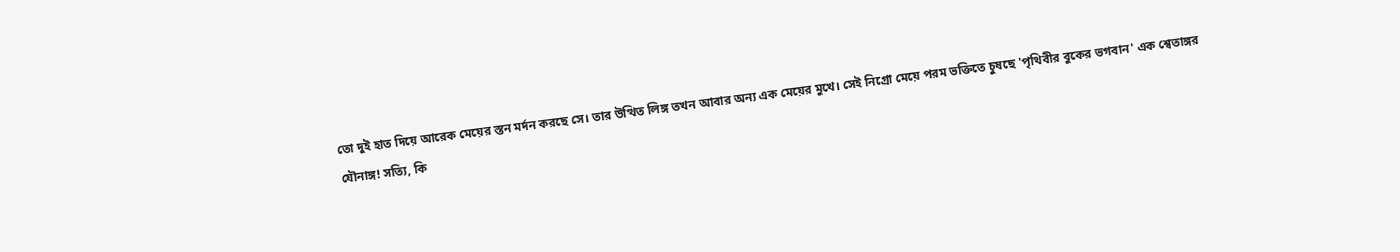তো দুই হাত দিয়ে আরেক মেয়ের স্তন মর্দন করছে সে। তার উত্থিত লিঙ্গ তখন আবার অন্য এক মেয়ের মুখে। সেই নিগ্রো মেয়ে পরম ভক্তিতে চুষছে 'পৃথিবীর বুকের ভগবান' এক শ্বেতাঙ্গর যৌনাঙ্গ! সত্যি, কি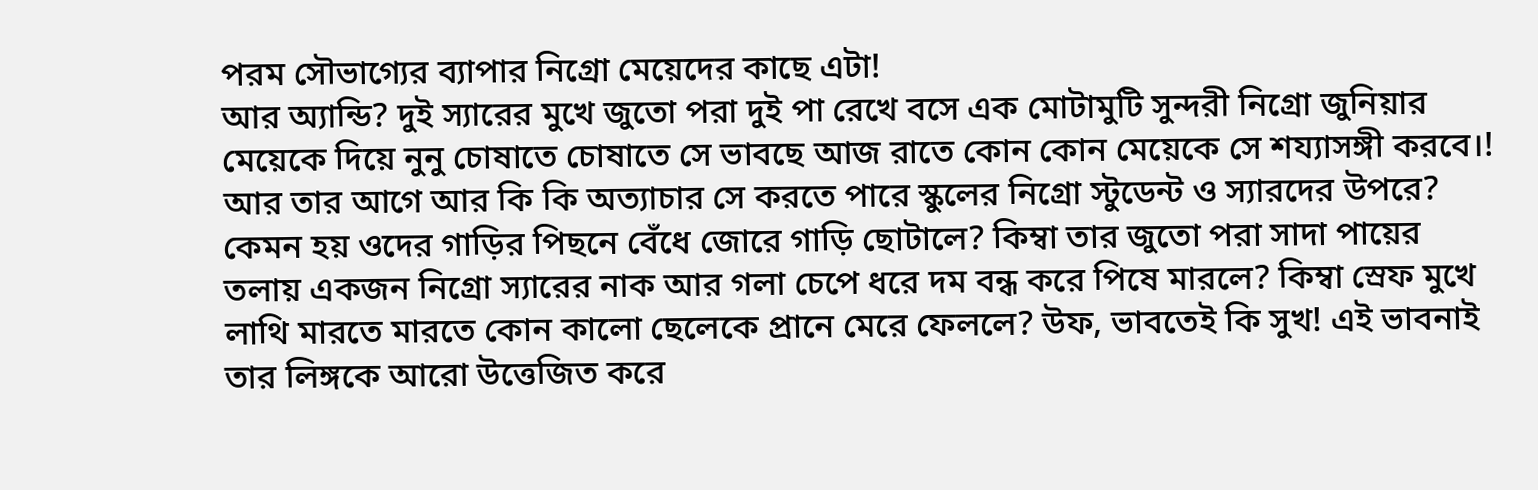পরম সৌভাগ্যের ব্যাপার নিগ্রো মেয়েদের কাছে এটা!
আর অ্যান্ডি? দুই স্যারের মুখে জুতো পরা দুই পা রেখে বসে এক মোটামুটি সুন্দরী নিগ্রো জুনিয়ার মেয়েকে দিয়ে নুনু চোষাতে চোষাতে সে ভাবছে আজ রাতে কোন কোন মেয়েকে সে শয্যাসঙ্গী করবে।! আর তার আগে আর কি কি অত্যাচার সে করতে পারে স্কুলের নিগ্রো স্টুডেন্ট ও স্যারদের উপরে? কেমন হয় ওদের গাড়ির পিছনে বেঁধে জোরে গাড়ি ছোটালে? কিম্বা তার জুতো পরা সাদা পায়ের তলায় একজন নিগ্রো স্যারের নাক আর গলা চেপে ধরে দম বন্ধ করে পিষে মারলে? কিম্বা স্রেফ মুখে লাথি মারতে মারতে কোন কালো ছেলেকে প্রানে মেরে ফেললে? উফ, ভাবতেই কি সুখ! এই ভাবনাই তার লিঙ্গকে আরো উত্তেজিত করে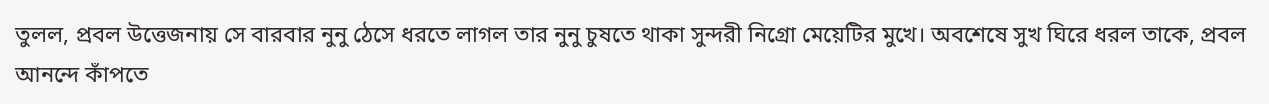তুলল, প্রবল উত্তেজনায় সে বারবার নুনু ঠেসে ধরতে লাগল তার নুনু চুষতে থাকা সুন্দরী নিগ্রো মেয়েটির মুখে। অবশেষে সুখ ঘিরে ধরল তাকে, প্রবল আনন্দে কাঁপতে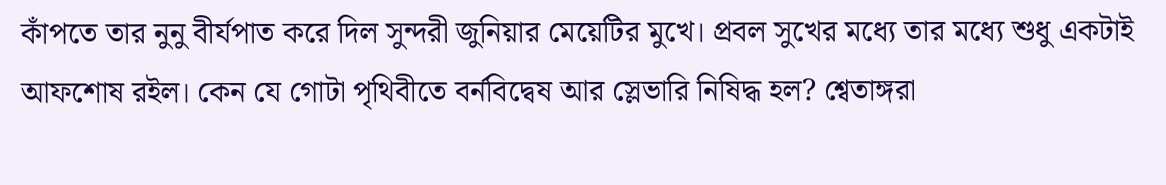কাঁপতে তার নুনু বীর্যপাত করে দিল সুন্দরী জুনিয়ার মেয়েটির মুখে। প্রবল সুখের মধ্যে তার মধ্যে শুধু একটাই আফশোষ রইল। কেন যে গোটা পৃথিবীতে বর্নবিদ্বেষ আর স্লেভারি নিষিদ্ধ হল? শ্বেতাঙ্গরা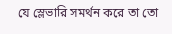যে স্লেভারি সমর্থন করে তা তো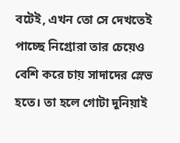বটেই, এখন তো সে দেখতেই পাচ্ছে নিগ্রোরা তার চেয়েও বেশি করে চায় সাদাদের স্লেভ হতে। তা হলে গোটা দুনিয়াই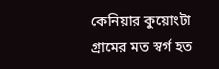কেনিয়ার কুয়োংটা গ্রামের মত স্বর্গ হত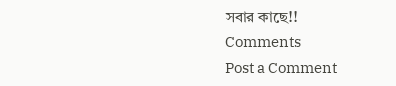সবার কাছে!!
Comments
Post a Comment